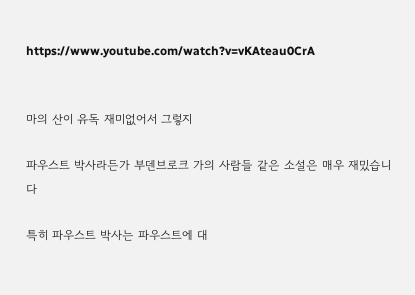https://www.youtube.com/watch?v=vKAteau0CrA


마의 산이 유독 재미없어서 그렇지

파우스트 박사라든가 부덴브로크 가의 사람들 같은 소설은 매우 재밌습니다

특히 파우스트 박사는 파우스트에 대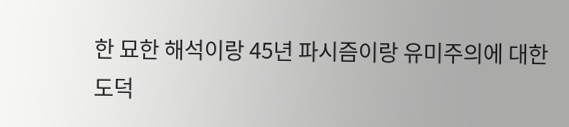한 묘한 해석이랑 45년 파시즘이랑 유미주의에 대한 도덕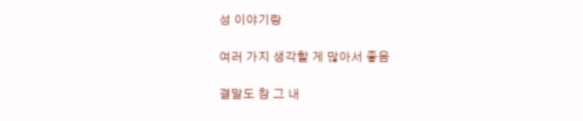성 이야기랑

여러 가지 생각할 게 많아서 좋음

결말도 참 그 내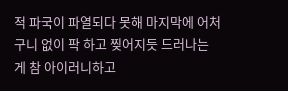적 파국이 파열되다 못해 마지막에 어처구니 없이 팍 하고 찢어지듯 드러나는 게 참 아이러니하고